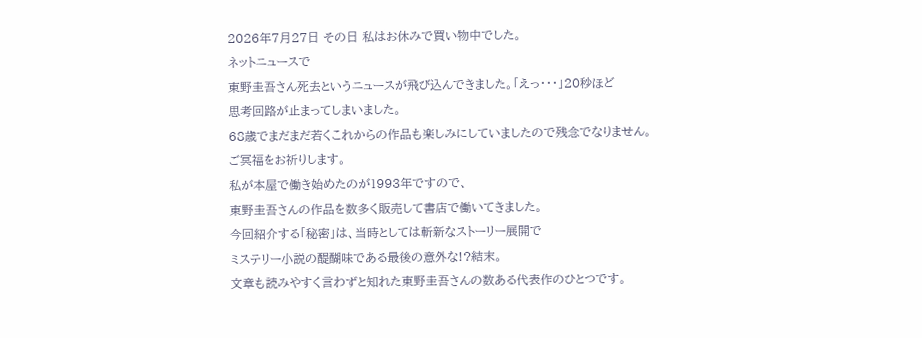2026年7月27日 その日 私はお休みで買い物中でした。
ネットニュースで
東野圭吾さん死去というニュースが飛び込んできました。「えっ・・・」20秒ほど
思考回路が止まってしまいました。
68歳でまだまだ若くこれからの作品も楽しみにしていましたので残念でなりません。
ご冥福をお祈りします。
私が本屋で働き始めたのが1993年ですので、
東野圭吾さんの作品を数多く販売して書店で働いてきました。
今回紹介する「秘密」は、当時としては斬新なストーリー展開で
ミステリー小説の醍醐味である最後の意外な!?結末。
文章も読みやすく言わずと知れた東野圭吾さんの数ある代表作のひとつです。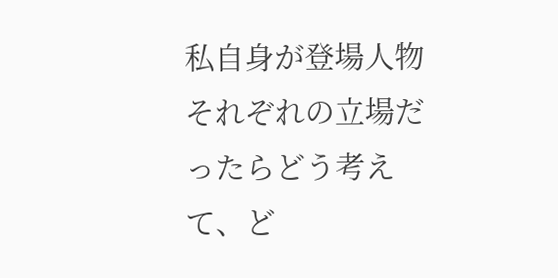私自身が登場人物それぞれの立場だったらどう考えて、ど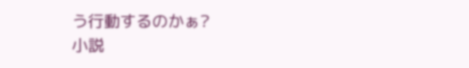う行動するのかぁ?
小説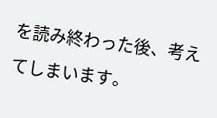を読み終わった後、考えてしまいます。